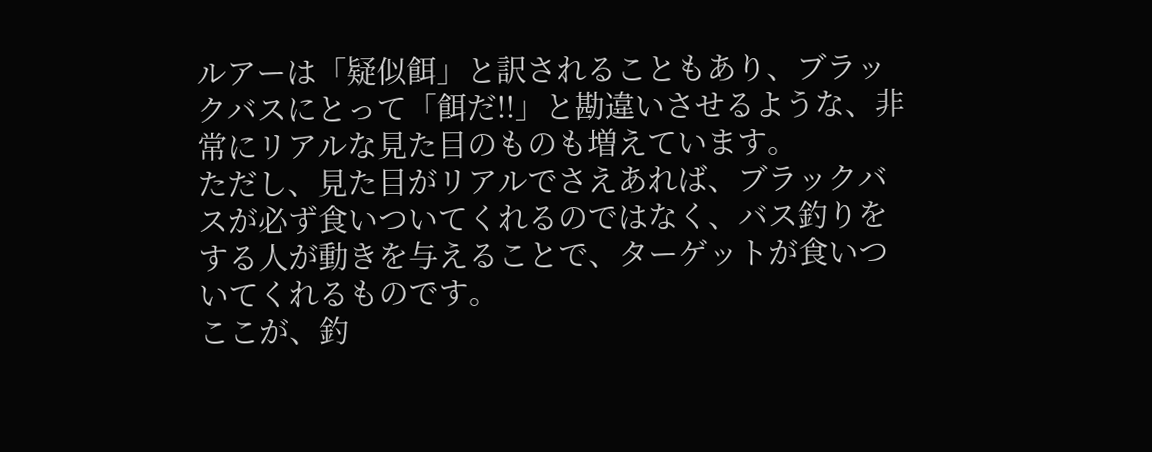ルアーは「疑似餌」と訳されることもあり、ブラックバスにとって「餌だ!!」と勘違いさせるような、非常にリアルな見た目のものも増えています。
ただし、見た目がリアルでさえあれば、ブラックバスが必ず食いついてくれるのではなく、バス釣りをする人が動きを与えることで、ターゲットが食いついてくれるものです。
ここが、釣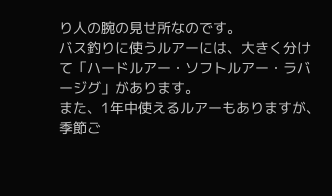り人の腕の見せ所なのです。
バス釣りに使うルアーには、大きく分けて「ハードルアー・ソフトルアー・ラバージグ」があります。
また、1年中使えるルアーもありますが、季節ご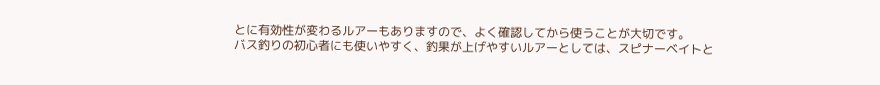とに有効性が変わるルアーもありますので、よく確認してから使うことが大切です。
バス釣りの初心者にも使いやすく、釣果が上げやすいルアーとしては、スピナーベイトと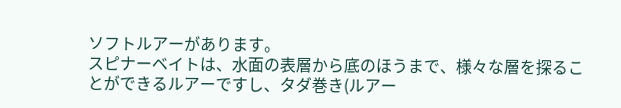ソフトルアーがあります。
スピナーベイトは、水面の表層から底のほうまで、様々な層を探ることができるルアーですし、タダ巻き(ルアー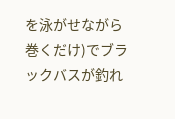を泳がせながら巻くだけ)でブラックバスが釣れ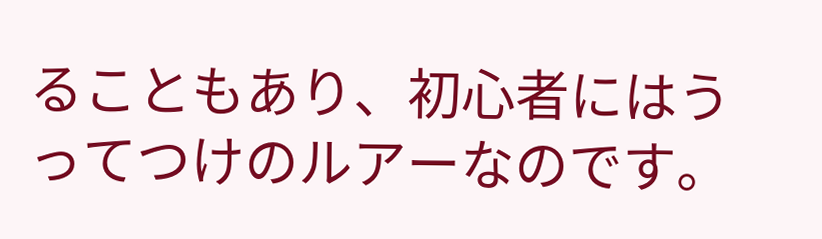ることもあり、初心者にはうってつけのルアーなのです。